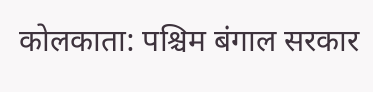कोलकाता: पश्चिम बंगाल सरकार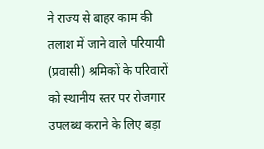ने राज्य से बाहर काम की तलाश में जाने वाले परियायी (प्रवासी) श्रमिकों के परिवारों को स्थानीय स्तर पर रोजगार उपलब्ध कराने के लिए बड़ा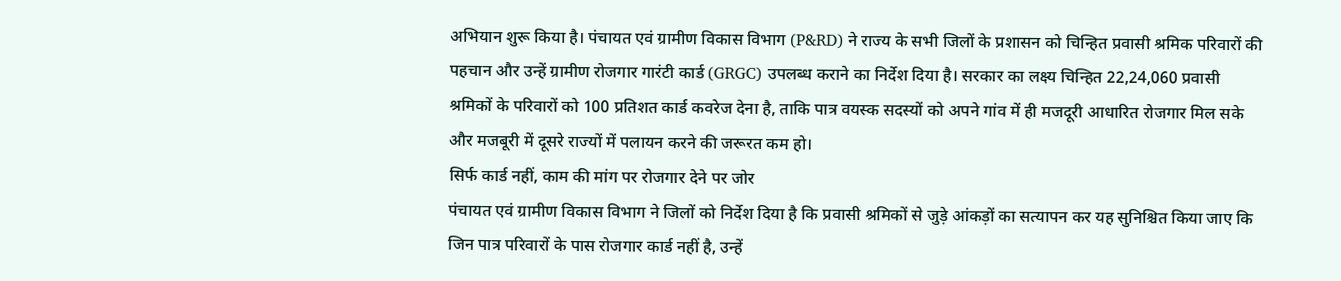अभियान शुरू किया है। पंचायत एवं ग्रामीण विकास विभाग (P&RD) ने राज्य के सभी जिलों के प्रशासन को चिन्हित प्रवासी श्रमिक परिवारों की पहचान और उन्हें ग्रामीण रोजगार गारंटी कार्ड (GRGC) उपलब्ध कराने का निर्देश दिया है। सरकार का लक्ष्य चिन्हित 22,24,060 प्रवासी श्रमिकों के परिवारों को 100 प्रतिशत कार्ड कवरेज देना है, ताकि पात्र वयस्क सदस्यों को अपने गांव में ही मजदूरी आधारित रोजगार मिल सके और मजबूरी में दूसरे राज्यों में पलायन करने की जरूरत कम हो।
सिर्फ कार्ड नहीं, काम की मांग पर रोजगार देने पर जोर
पंचायत एवं ग्रामीण विकास विभाग ने जिलों को निर्देश दिया है कि प्रवासी श्रमिकों से जुड़े आंकड़ों का सत्यापन कर यह सुनिश्चित किया जाए कि जिन पात्र परिवारों के पास रोजगार कार्ड नहीं है, उन्हें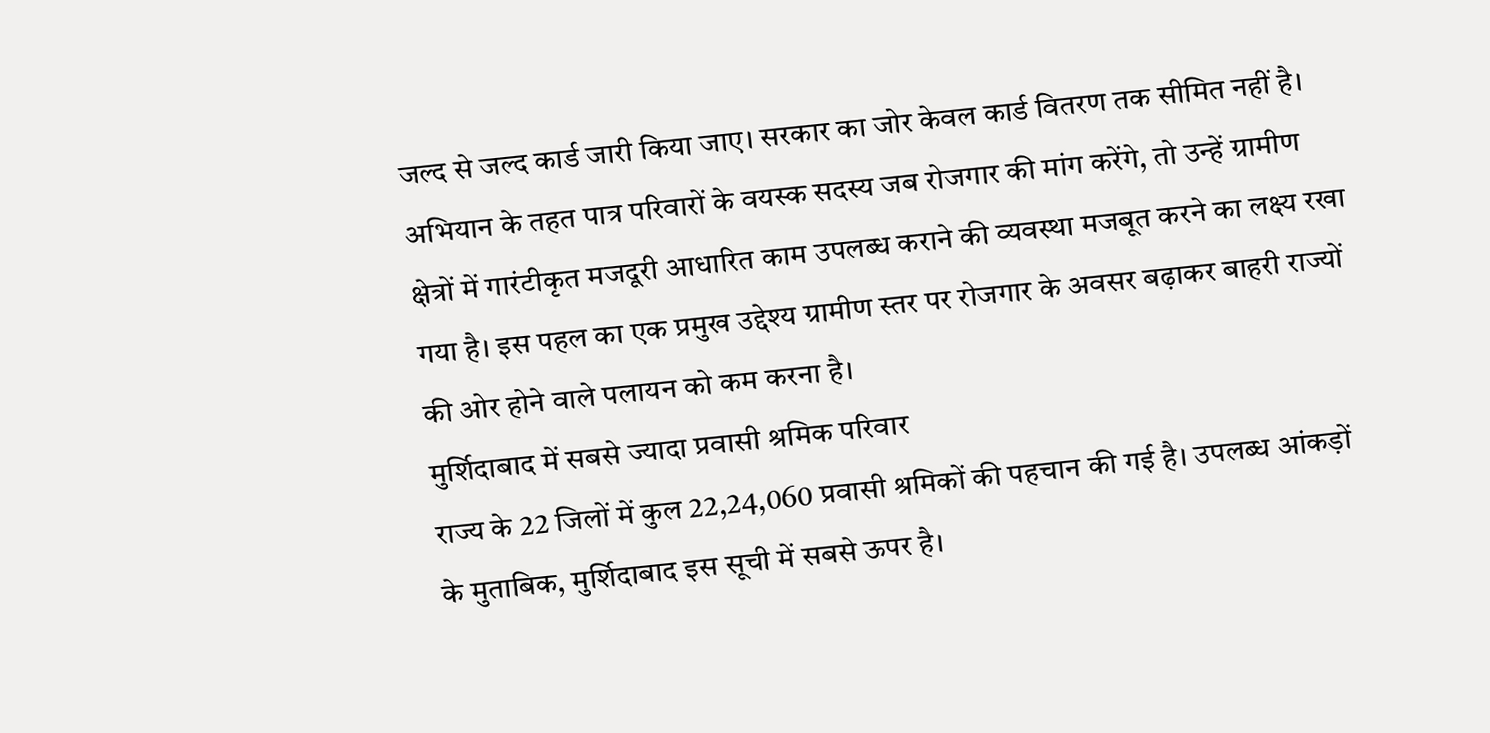जल्द से जल्द कार्ड जारी किया जाए। सरकार का जोर केवल कार्ड वितरण तक सीमित नहीं है। अभियान के तहत पात्र परिवारों के वयस्क सदस्य जब रोजगार की मांग करेंगे, तो उन्हें ग्रामीण क्षेत्रों में गारंटीकृत मजदूरी आधारित काम उपलब्ध कराने की व्यवस्था मजबूत करने का लक्ष्य रखा गया है। इस पहल का एक प्रमुख उद्देश्य ग्रामीण स्तर पर रोजगार के अवसर बढ़ाकर बाहरी राज्यों की ओर होने वाले पलायन को कम करना है।
मुर्शिदाबाद में सबसे ज्यादा प्रवासी श्रमिक परिवार
राज्य के 22 जिलों में कुल 22,24,060 प्रवासी श्रमिकों की पहचान की गई है। उपलब्ध आंकड़ों के मुताबिक, मुर्शिदाबाद इस सूची में सबसे ऊपर है।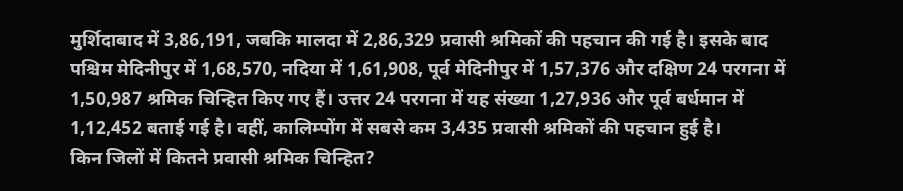मुर्शिदाबाद में 3,86,191, जबकि मालदा में 2,86,329 प्रवासी श्रमिकों की पहचान की गई है। इसके बाद पश्चिम मेदिनीपुर में 1,68,570, नदिया में 1,61,908, पूर्व मेदिनीपुर में 1,57,376 और दक्षिण 24 परगना में 1,50,987 श्रमिक चिन्हित किए गए हैं। उत्तर 24 परगना में यह संख्या 1,27,936 और पूर्व बर्धमान में 1,12,452 बताई गई है। वहीं, कालिम्पोंग में सबसे कम 3,435 प्रवासी श्रमिकों की पहचान हुई है।
किन जिलों में कितने प्रवासी श्रमिक चिन्हित?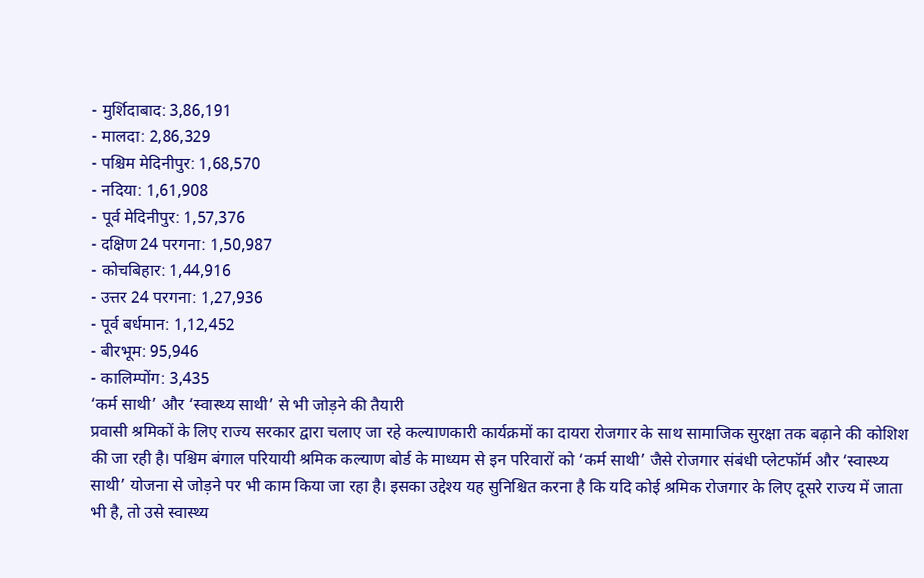- मुर्शिदाबाद: 3,86,191
- मालदा: 2,86,329
- पश्चिम मेदिनीपुर: 1,68,570
- नदिया: 1,61,908
- पूर्व मेदिनीपुर: 1,57,376
- दक्षिण 24 परगना: 1,50,987
- कोचबिहार: 1,44,916
- उत्तर 24 परगना: 1,27,936
- पूर्व बर्धमान: 1,12,452
- बीरभूम: 95,946
- कालिम्पोंग: 3,435
‘कर्म साथी’ और ‘स्वास्थ्य साथी’ से भी जोड़ने की तैयारी
प्रवासी श्रमिकों के लिए राज्य सरकार द्वारा चलाए जा रहे कल्याणकारी कार्यक्रमों का दायरा रोजगार के साथ सामाजिक सुरक्षा तक बढ़ाने की कोशिश की जा रही है। पश्चिम बंगाल परियायी श्रमिक कल्याण बोर्ड के माध्यम से इन परिवारों को ‘कर्म साथी’ जैसे रोजगार संबंधी प्लेटफॉर्म और ‘स्वास्थ्य साथी’ योजना से जोड़ने पर भी काम किया जा रहा है। इसका उद्देश्य यह सुनिश्चित करना है कि यदि कोई श्रमिक रोजगार के लिए दूसरे राज्य में जाता भी है, तो उसे स्वास्थ्य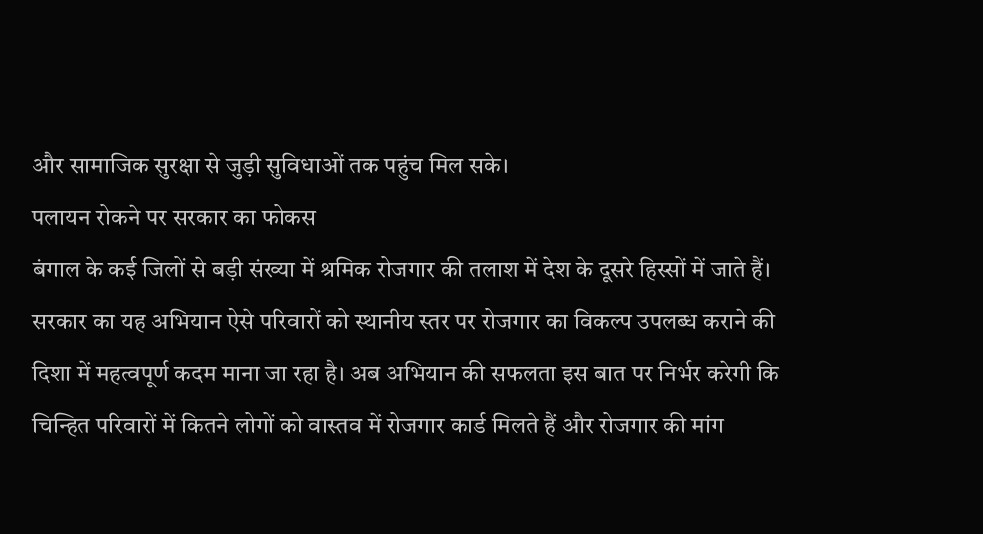और सामाजिक सुरक्षा से जुड़ी सुविधाओं तक पहुंच मिल सके।
पलायन रोकने पर सरकार का फोकस
बंगाल के कई जिलों से बड़ी संख्या में श्रमिक रोजगार की तलाश में देश के दूसरे हिस्सों में जाते हैं। सरकार का यह अभियान ऐसे परिवारों को स्थानीय स्तर पर रोजगार का विकल्प उपलब्ध कराने की दिशा में महत्वपूर्ण कदम माना जा रहा है। अब अभियान की सफलता इस बात पर निर्भर करेगी कि चिन्हित परिवारों में कितने लोगों को वास्तव में रोजगार कार्ड मिलते हैं और रोजगार की मांग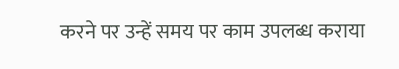करने पर उन्हें समय पर काम उपलब्ध कराया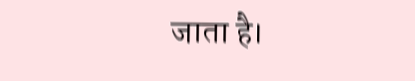जाता है।